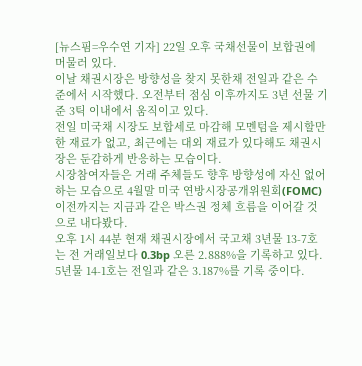[뉴스핌=우수연 기자] 22일 오후 국채선물이 보합권에 머물러 있다.
이날 채권시장은 방향성을 찾지 못한채 전일과 같은 수준에서 시작했다. 오전부터 점심 이후까지도 3년 선물 기준 3틱 이내에서 움직이고 있다.
전일 미국채 시장도 보합세로 마감해 모멘텀을 제시할만한 재료가 없고, 최근에는 대외 재료가 있다해도 채권시장은 둔감하게 반응하는 모습이다.
시장참여자들은 거래 주체들도 향후 방향성에 자신 없어하는 모습으로 4월말 미국 연방시장공개위원회(FOMC) 이전까지는 지금과 같은 박스권 정체 흐름을 이어갈 것으로 내다봤다.
오후 1시 44분 현재 채권시장에서 국고채 3년물 13-7호는 전 거래일보다 0.3bp 오른 2.888%을 기록하고 있다. 5년물 14-1호는 전일과 같은 3.187%를 기록 중이다.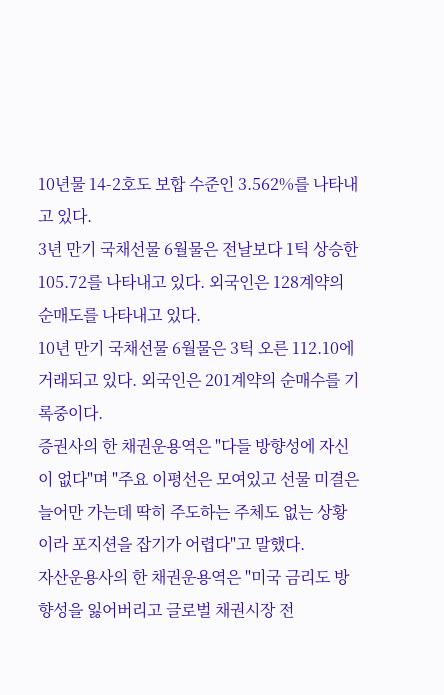10년물 14-2호도 보합 수준인 3.562%를 나타내고 있다.
3년 만기 국채선물 6월물은 전날보다 1틱 상승한 105.72를 나타내고 있다. 외국인은 128계약의 순매도를 나타내고 있다.
10년 만기 국채선물 6월물은 3틱 오른 112.10에 거래되고 있다. 외국인은 201계약의 순매수를 기록중이다.
증권사의 한 채권운용역은 "다들 방향성에 자신이 없다"며 "주요 이평선은 모여있고 선물 미결은 늘어만 가는데 딱히 주도하는 주체도 없는 상황이라 포지션을 잡기가 어렵다"고 말했다.
자산운용사의 한 채권운용역은 "미국 금리도 방향성을 잃어버리고 글로벌 채권시장 전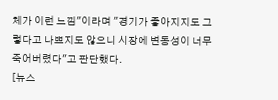체가 이런 느낌"이라며 "경기가 좋아지지도 그렇다고 나쁘지도 않으니 시장에 변동성이 너무 죽어버렸다"고 판단했다.
[뉴스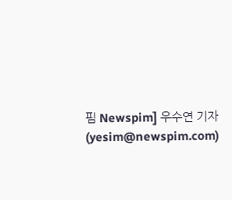핌 Newspim] 우수연 기자 (yesim@newspim.com)